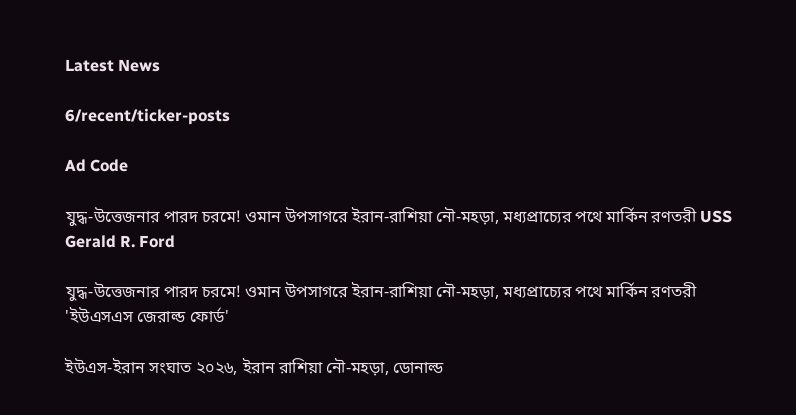Latest News

6/recent/ticker-posts

Ad Code

যুদ্ধ-উত্তেজনার পারদ চরমে! ওমান উপসাগরে ইরান-রাশিয়া নৌ-মহড়া, মধ্যপ্রাচ্যের পথে মার্কিন রণতরী USS Gerald R. Ford

যুদ্ধ-উত্তেজনার পারদ চরমে! ওমান উপসাগরে ইরান-রাশিয়া নৌ-মহড়া, মধ্যপ্রাচ্যের পথে মার্কিন রণতরী 'ইউএসএস জেরাল্ড ফোর্ড'

ইউএস-ইরান সংঘাত ২০২৬, ইরান রাশিয়া নৌ-মহড়া, ডোনাল্ড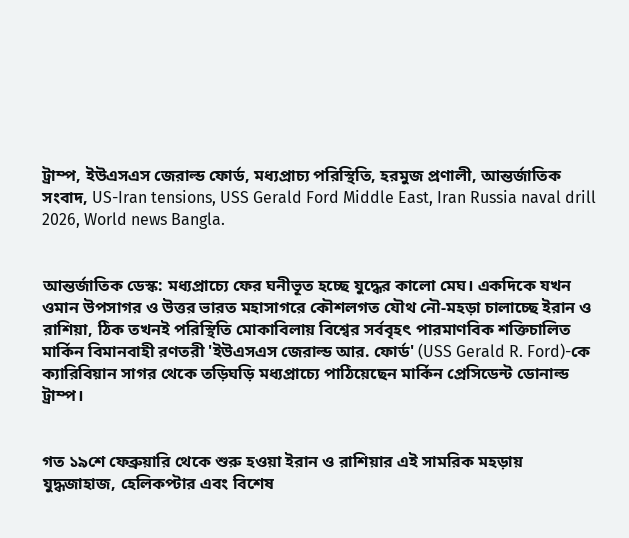ট্রাম্প, ইউএসএস জেরাল্ড ফোর্ড, মধ্যপ্রাচ্য পরিস্থিতি, হরমুজ প্রণালী, আন্তর্জাতিক সংবাদ, US-Iran tensions, USS Gerald Ford Middle East, Iran Russia naval drill 2026, World news Bangla.


আন্তর্জাতিক ডেস্ক: মধ্যপ্রাচ্যে ফের ঘনীভূত হচ্ছে যুদ্ধের কালো মেঘ। একদিকে যখন ওমান উপসাগর ও উত্তর ভারত মহাসাগরে কৌশলগত যৌথ নৌ-মহড়া চালাচ্ছে ইরান ও রাশিয়া, ঠিক তখনই পরিস্থিতি মোকাবিলায় বিশ্বের সর্ববৃহৎ পারমাণবিক শক্তিচালিত মার্কিন বিমানবাহী রণতরী 'ইউএসএস জেরাল্ড আর. ফোর্ড' (USS Gerald R. Ford)-কে ক্যারিবিয়ান সাগর থেকে তড়িঘড়ি মধ্যপ্রাচ্যে পাঠিয়েছেন মার্কিন প্রেসিডেন্ট ডোনাল্ড ট্রাম্প।


গত ১৯শে ফেব্রুয়ারি থেকে শুরু হওয়া ইরান ও রাশিয়ার এই সামরিক মহড়ায় যুদ্ধজাহাজ, হেলিকপ্টার এবং বিশেষ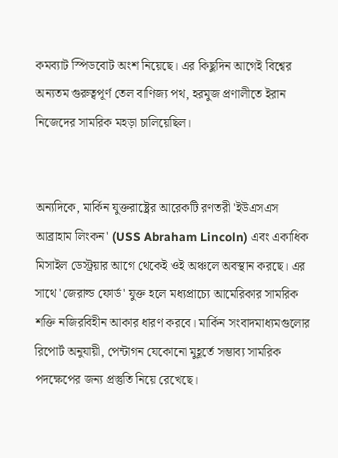কমব্যাট স্পিডবোট অংশ নিয়েছে। এর কিছুদিন আগেই বিশ্বের অন্যতম গুরুত্বপূর্ণ তেল বাণিজ্য পথ, হরমুজ প্রণালীতে ইরান নিজেদের সামরিক মহড়া চালিয়েছিল।


অন্যদিকে, মার্কিন যুক্তরাষ্ট্রের আরেকটি রণতরী 'ইউএসএস আব্রাহাম লিংকন' (USS Abraham Lincoln) এবং একাধিক মিসাইল ডেস্ট্রয়ার আগে থেকেই ওই অঞ্চলে অবস্থান করছে। এর সাথে 'জেরাল্ড ফোর্ড' যুক্ত হলে মধ্যপ্রাচ্যে আমেরিকার সামরিক শক্তি নজিরবিহীন আকার ধারণ করবে। মার্কিন সংবাদমাধ্যমগুলোর রিপোর্ট অনুযায়ী, পেন্টাগন যেকোনো মুহূর্তে সম্ভাব্য সামরিক পদক্ষেপের জন্য প্রস্তুতি নিয়ে রেখেছে।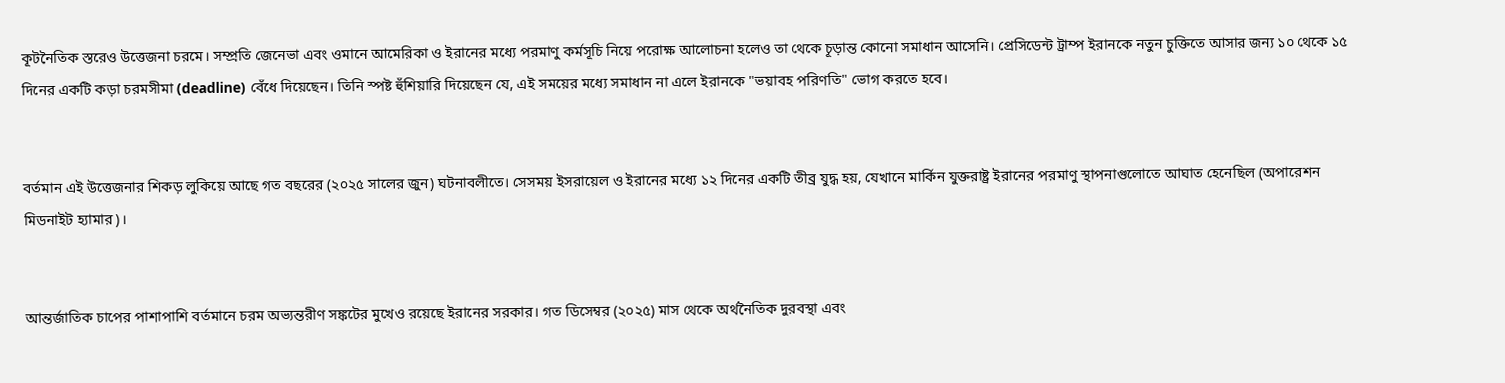কূটনৈতিক স্তরেও উত্তেজনা চরমে। সম্প্রতি জেনেভা এবং ওমানে আমেরিকা ও ইরানের মধ্যে পরমাণু কর্মসূচি নিয়ে পরোক্ষ আলোচনা হলেও তা থেকে চূড়ান্ত কোনো সমাধান আসেনি। প্রেসিডেন্ট ট্রাম্প ইরানকে নতুন চুক্তিতে আসার জন্য ১০ থেকে ১৫ দিনের একটি কড়া চরমসীমা (deadline) বেঁধে দিয়েছেন। তিনি স্পষ্ট হুঁশিয়ারি দিয়েছেন যে, এই সময়ের মধ্যে সমাধান না এলে ইরানকে "ভয়াবহ পরিণতি" ভোগ করতে হবে।


বর্তমান এই উত্তেজনার শিকড় লুকিয়ে আছে গত বছরের (২০২৫ সালের জুন) ঘটনাবলীতে। সেসময় ইসরায়েল ও ইরানের মধ্যে ১২ দিনের একটি তীব্র যুদ্ধ হয়, যেখানে মার্কিন যুক্তরাষ্ট্র ইরানের পরমাণু স্থাপনাগুলোতে আঘাত হেনেছিল (অপারেশন মিডনাইট হ্যামার)।


আন্তর্জাতিক চাপের পাশাপাশি বর্তমানে চরম অভ্যন্তরীণ সঙ্কটের মুখেও রয়েছে ইরানের সরকার। গত ডিসেম্বর (২০২৫) মাস থেকে অর্থনৈতিক দুরবস্থা এবং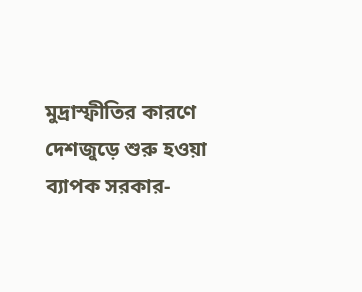মুদ্রাস্ফীতির কারণে দেশজুড়ে শুরু হওয়া ব্যাপক সরকার-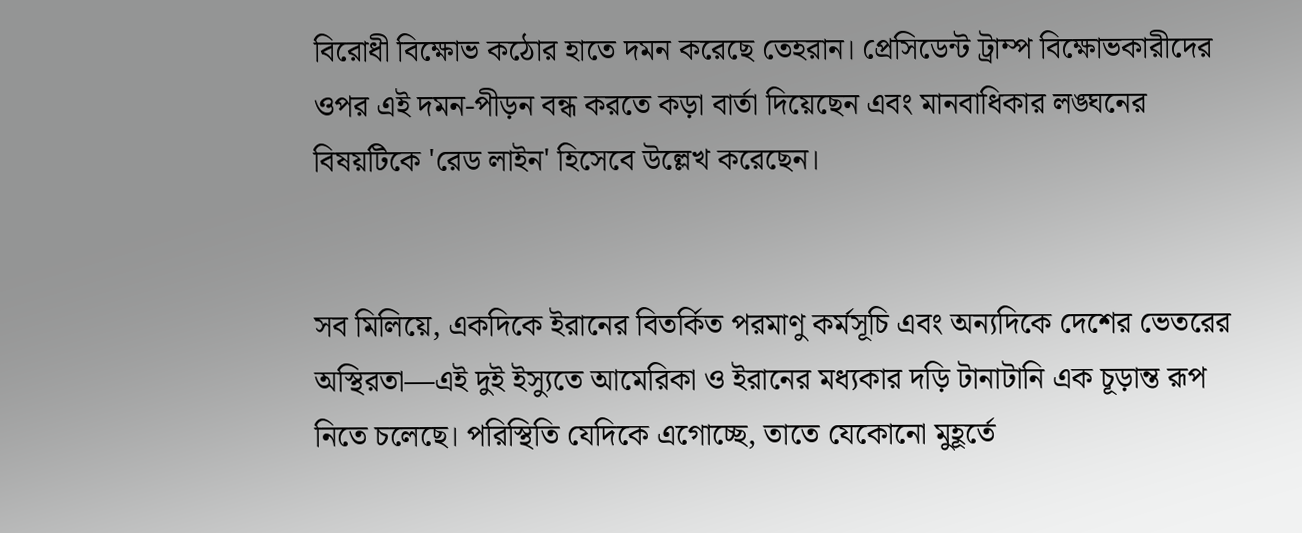বিরোধী বিক্ষোভ কঠোর হাতে দমন করেছে তেহরান। প্রেসিডেন্ট ট্রাম্প বিক্ষোভকারীদের ওপর এই দমন-পীড়ন বন্ধ করতে কড়া বার্তা দিয়েছেন এবং মানবাধিকার লঙ্ঘনের বিষয়টিকে 'রেড লাইন' হিসেবে উল্লেখ করেছেন।


সব মিলিয়ে, একদিকে ইরানের বিতর্কিত পরমাণু কর্মসূচি এবং অন্যদিকে দেশের ভেতরের অস্থিরতা—এই দুই ইস্যুতে আমেরিকা ও ইরানের মধ্যকার দড়ি টানাটানি এক চূড়ান্ত রূপ নিতে চলেছে। পরিস্থিতি যেদিকে এগোচ্ছে, তাতে যেকোনো মুহূর্তে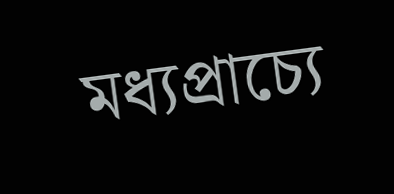মধ্যপ্রাচ্যে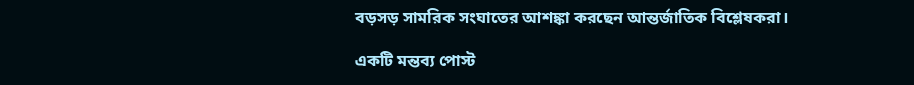বড়সড় সামরিক সংঘাতের আশঙ্কা করছেন আন্তর্জাতিক বিশ্লেষকরা।

একটি মন্তব্য পোস্ট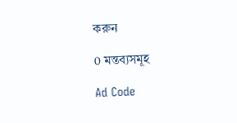করুন

0 মন্তব্যসমূহ

Ad Code